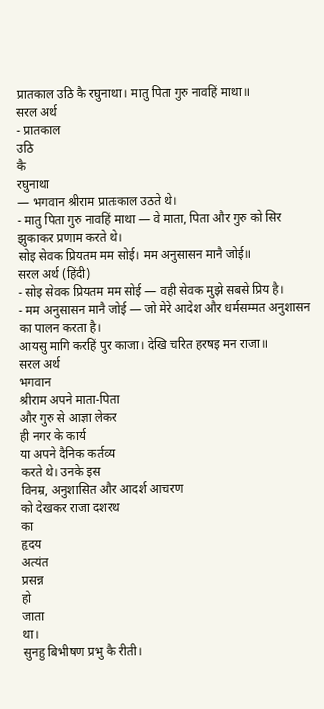प्रातकाल उठि कै रघुनाथा। मातु पिता गुरु नावहिं माथा॥
सरल अर्थ
- प्रातकाल
उठि
कै
रघुनाथा
— भगवान श्रीराम प्रातःकाल उठते थे।
- मातु पिता गुरु नावहिं माथा — वे माता, पिता और गुरु को सिर झुकाकर प्रणाम करते थे।
सोइ सेवक प्रियतम मम सोई। मम अनुसासन मानै जोई॥
सरल अर्थ (हिंदी)
- सोइ सेवक प्रियतम मम सोई — वही सेवक मुझे सबसे प्रिय है।
- मम अनुसासन मानै जोई — जो मेरे आदेश और धर्मसम्मत अनुशासन का पालन करता है।
आयसु मागि करहिं पुर काजा। देखि चरित हरषइ मन राजा॥
सरल अर्थ
भगवान
श्रीराम अपने माता-पिता
और गुरु से आज्ञा लेकर
ही नगर के कार्य
या अपने दैनिक कर्तव्य
करते थे। उनके इस
विनम्र, अनुशासित और आदर्श आचरण
को देखकर राजा दशरथ
का
हृदय
अत्यंत
प्रसन्न
हो
जाता
था।
सुनहु बिभीषण प्रभु कै रीती।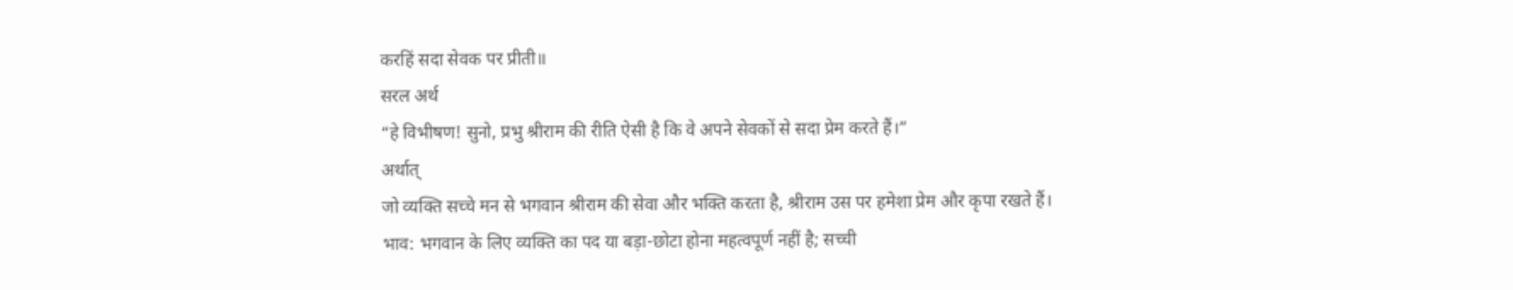करहिं सदा सेवक पर प्रीती॥
सरल अर्थ
“हे विभीषण! सुनो, प्रभु श्रीराम की रीति ऐसी है कि वे अपने सेवकों से सदा प्रेम करते हैं।”
अर्थात्
जो व्यक्ति सच्चे मन से भगवान श्रीराम की सेवा और भक्ति करता है, श्रीराम उस पर हमेशा प्रेम और कृपा रखते हैं।
भाव: भगवान के लिए व्यक्ति का पद या बड़ा-छोटा होना महत्वपूर्ण नहीं है; सच्ची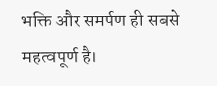भक्ति और समर्पण ही सबसे महत्वपूर्ण है।